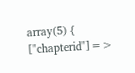array(5) { ["chapterid"]=>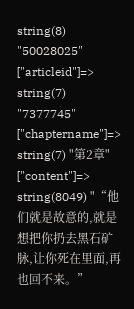string(8) "50028025" ["articleid"]=> string(7) "7377745" ["chaptername"]=> string(7) "第2章" ["content"]=> string(8049) "“他们就是故意的,就是想把你扔去黑石矿脉,让你死在里面,再也回不来。”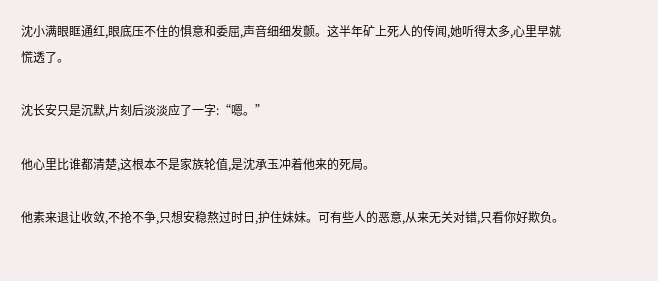沈小满眼眶通红,眼底压不住的惧意和委屈,声音细细发颤。这半年矿上死人的传闻,她听得太多,心里早就慌透了。

沈长安只是沉默,片刻后淡淡应了一字:“嗯。”

他心里比谁都清楚,这根本不是家族轮值,是沈承玉冲着他来的死局。

他素来退让收敛,不抢不争,只想安稳熬过时日,护住妹妹。可有些人的恶意,从来无关对错,只看你好欺负。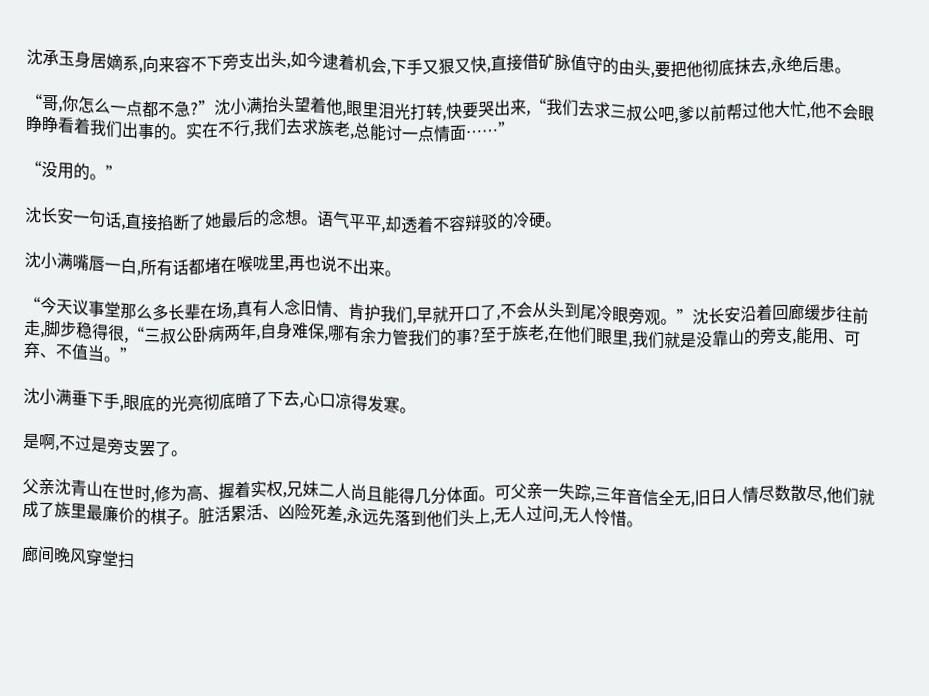沈承玉身居嫡系,向来容不下旁支出头,如今逮着机会,下手又狠又快,直接借矿脉值守的由头,要把他彻底抹去,永绝后患。

“哥,你怎么一点都不急?”沈小满抬头望着他,眼里泪光打转,快要哭出来,“我们去求三叔公吧,爹以前帮过他大忙,他不会眼睁睁看着我们出事的。实在不行,我们去求族老,总能讨一点情面……”

“没用的。”

沈长安一句话,直接掐断了她最后的念想。语气平平,却透着不容辩驳的冷硬。

沈小满嘴唇一白,所有话都堵在喉咙里,再也说不出来。

“今天议事堂那么多长辈在场,真有人念旧情、肯护我们,早就开口了,不会从头到尾冷眼旁观。”沈长安沿着回廊缓步往前走,脚步稳得很,“三叔公卧病两年,自身难保,哪有余力管我们的事?至于族老,在他们眼里,我们就是没靠山的旁支,能用、可弃、不值当。”

沈小满垂下手,眼底的光亮彻底暗了下去,心口凉得发寒。

是啊,不过是旁支罢了。

父亲沈青山在世时,修为高、握着实权,兄妹二人尚且能得几分体面。可父亲一失踪,三年音信全无,旧日人情尽数散尽,他们就成了族里最廉价的棋子。脏活累活、凶险死差,永远先落到他们头上,无人过问,无人怜惜。

廊间晚风穿堂扫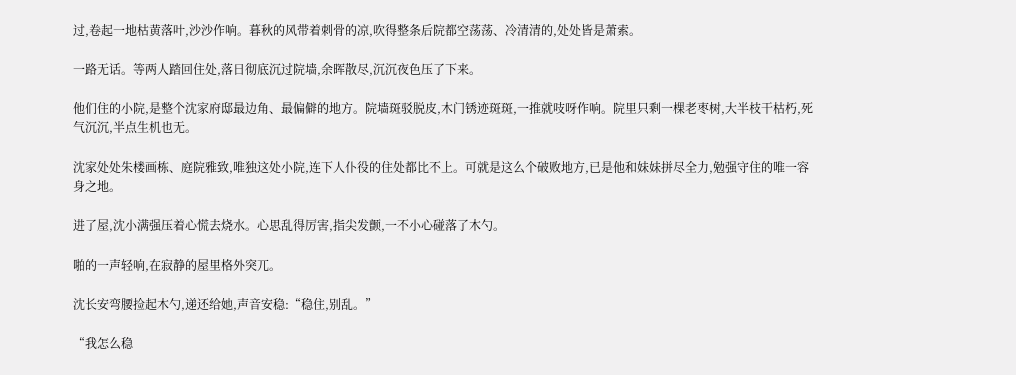过,卷起一地枯黄落叶,沙沙作响。暮秋的风带着刺骨的凉,吹得整条后院都空荡荡、冷清清的,处处皆是萧索。

一路无话。等两人踏回住处,落日彻底沉过院墙,余晖散尽,沉沉夜色压了下来。

他们住的小院,是整个沈家府邸最边角、最偏僻的地方。院墙斑驳脱皮,木门锈迹斑斑,一推就吱呀作响。院里只剩一棵老枣树,大半枝干枯朽,死气沉沉,半点生机也无。

沈家处处朱楼画栋、庭院雅致,唯独这处小院,连下人仆役的住处都比不上。可就是这么个破败地方,已是他和妹妹拼尽全力,勉强守住的唯一容身之地。

进了屋,沈小满强压着心慌去烧水。心思乱得厉害,指尖发颤,一不小心碰落了木勺。

啪的一声轻响,在寂静的屋里格外突兀。

沈长安弯腰捡起木勺,递还给她,声音安稳:“稳住,别乱。”

“我怎么稳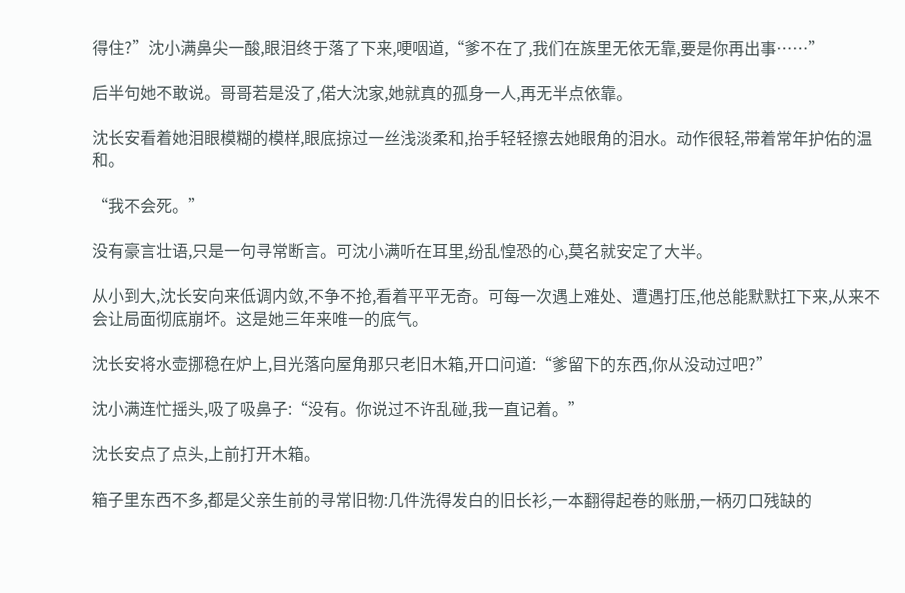得住?”沈小满鼻尖一酸,眼泪终于落了下来,哽咽道,“爹不在了,我们在族里无依无靠,要是你再出事……”

后半句她不敢说。哥哥若是没了,偌大沈家,她就真的孤身一人,再无半点依靠。

沈长安看着她泪眼模糊的模样,眼底掠过一丝浅淡柔和,抬手轻轻擦去她眼角的泪水。动作很轻,带着常年护佑的温和。

“我不会死。”

没有豪言壮语,只是一句寻常断言。可沈小满听在耳里,纷乱惶恐的心,莫名就安定了大半。

从小到大,沈长安向来低调内敛,不争不抢,看着平平无奇。可每一次遇上难处、遭遇打压,他总能默默扛下来,从来不会让局面彻底崩坏。这是她三年来唯一的底气。

沈长安将水壶挪稳在炉上,目光落向屋角那只老旧木箱,开口问道:“爹留下的东西,你从没动过吧?”

沈小满连忙摇头,吸了吸鼻子:“没有。你说过不许乱碰,我一直记着。”

沈长安点了点头,上前打开木箱。

箱子里东西不多,都是父亲生前的寻常旧物:几件洗得发白的旧长衫,一本翻得起卷的账册,一柄刃口残缺的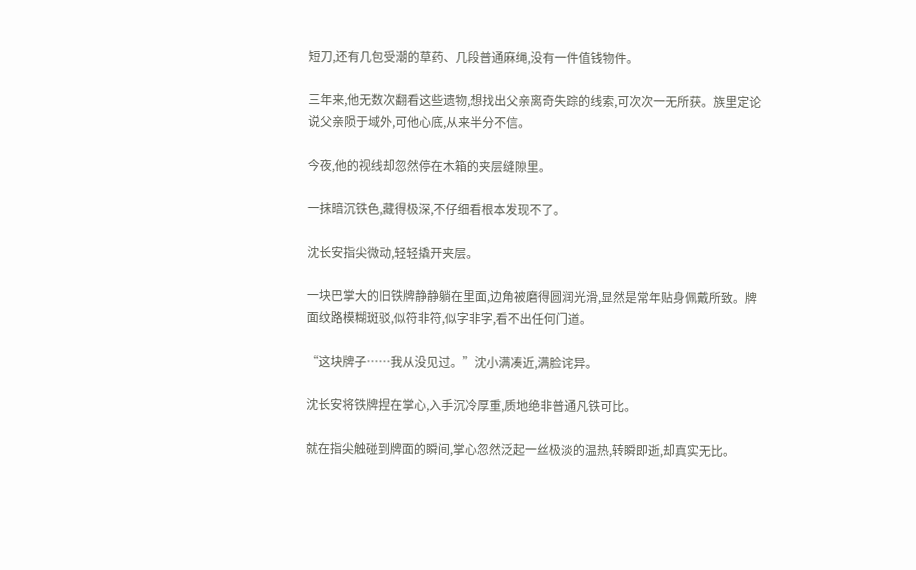短刀,还有几包受潮的草药、几段普通麻绳,没有一件值钱物件。

三年来,他无数次翻看这些遗物,想找出父亲离奇失踪的线索,可次次一无所获。族里定论说父亲陨于域外,可他心底,从来半分不信。

今夜,他的视线却忽然停在木箱的夹层缝隙里。

一抹暗沉铁色,藏得极深,不仔细看根本发现不了。

沈长安指尖微动,轻轻撬开夹层。

一块巴掌大的旧铁牌静静躺在里面,边角被磨得圆润光滑,显然是常年贴身佩戴所致。牌面纹路模糊斑驳,似符非符,似字非字,看不出任何门道。

“这块牌子……我从没见过。”沈小满凑近,满脸诧异。

沈长安将铁牌捏在掌心,入手沉冷厚重,质地绝非普通凡铁可比。

就在指尖触碰到牌面的瞬间,掌心忽然泛起一丝极淡的温热,转瞬即逝,却真实无比。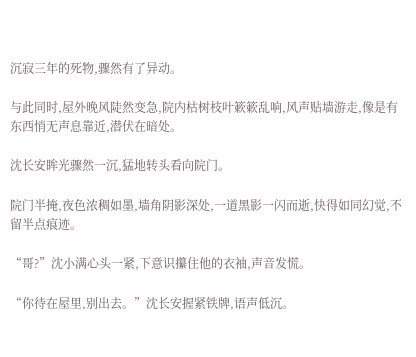沉寂三年的死物,骤然有了异动。

与此同时,屋外晚风陡然变急,院内枯树枝叶簌簌乱响,风声贴墙游走,像是有东西悄无声息靠近,潜伏在暗处。

沈长安眸光骤然一沉,猛地转头看向院门。

院门半掩,夜色浓稠如墨,墙角阴影深处,一道黑影一闪而逝,快得如同幻觉,不留半点痕迹。

“哥?”沈小满心头一紧,下意识攥住他的衣袖,声音发慌。

“你待在屋里,别出去。”沈长安握紧铁牌,语声低沉。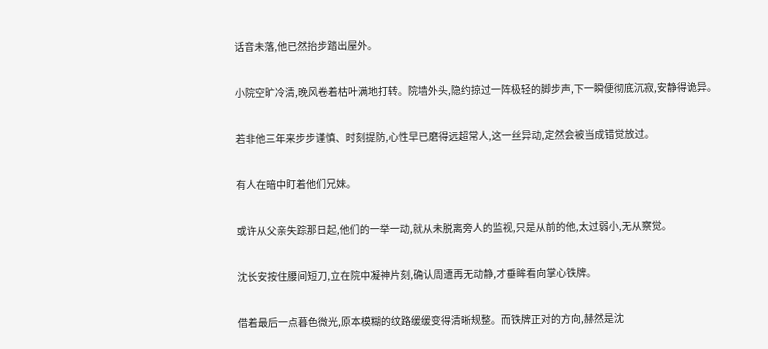话音未落,他已然抬步踏出屋外。

小院空旷冷清,晚风卷着枯叶满地打转。院墙外头,隐约掠过一阵极轻的脚步声,下一瞬便彻底沉寂,安静得诡异。

若非他三年来步步谨慎、时刻提防,心性早已磨得远超常人,这一丝异动,定然会被当成错觉放过。

有人在暗中盯着他们兄妹。

或许从父亲失踪那日起,他们的一举一动,就从未脱离旁人的监视,只是从前的他,太过弱小,无从察觉。

沈长安按住腰间短刀,立在院中凝神片刻,确认周遭再无动静,才垂眸看向掌心铁牌。

借着最后一点暮色微光,原本模糊的纹路缓缓变得清晰规整。而铁牌正对的方向,赫然是沈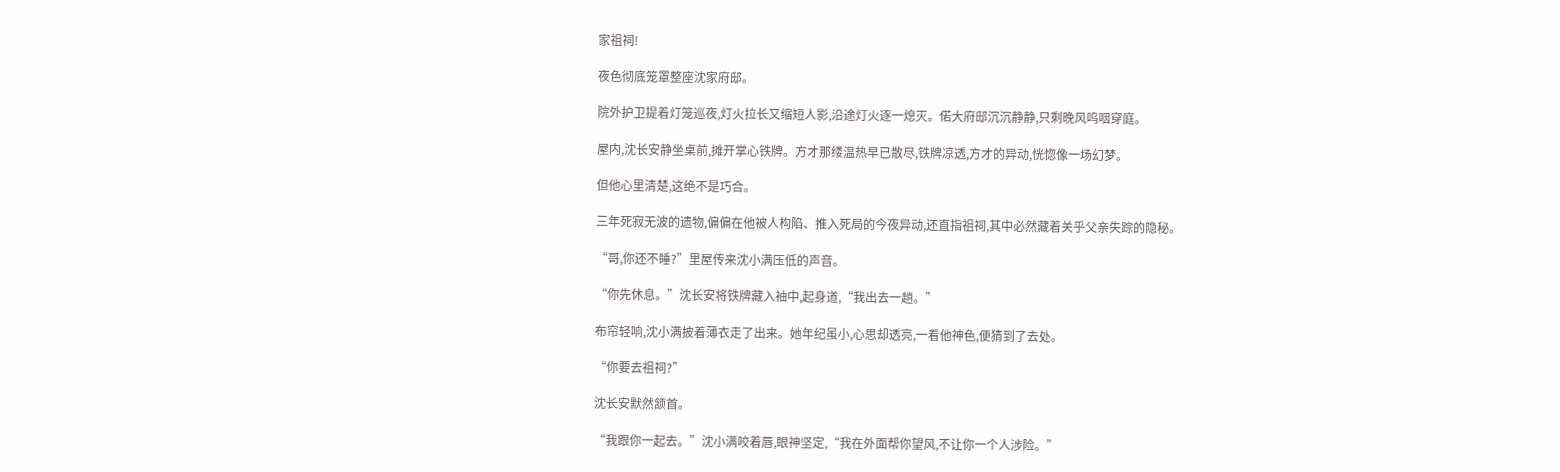家祖祠!

夜色彻底笼罩整座沈家府邸。

院外护卫提着灯笼巡夜,灯火拉长又缩短人影,沿途灯火逐一熄灭。偌大府邸沉沉静静,只剩晚风呜咽穿庭。

屋内,沈长安静坐桌前,摊开掌心铁牌。方才那缕温热早已散尽,铁牌凉透,方才的异动,恍惚像一场幻梦。

但他心里清楚,这绝不是巧合。

三年死寂无波的遗物,偏偏在他被人构陷、推入死局的今夜异动,还直指祖祠,其中必然藏着关乎父亲失踪的隐秘。

“哥,你还不睡?”里屋传来沈小满压低的声音。

“你先休息。”沈长安将铁牌藏入袖中,起身道,“我出去一趟。”

布帘轻响,沈小满披着薄衣走了出来。她年纪虽小,心思却透亮,一看他神色,便猜到了去处。

“你要去祖祠?”

沈长安默然颔首。

“我跟你一起去。”沈小满咬着唇,眼神坚定,“我在外面帮你望风,不让你一个人涉险。”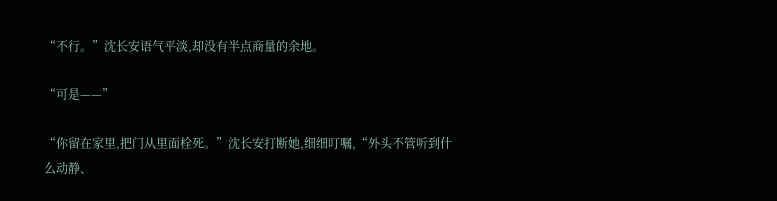“不行。”沈长安语气平淡,却没有半点商量的余地。

“可是——”

“你留在家里,把门从里面栓死。”沈长安打断她,细细叮嘱,“外头不管听到什么动静、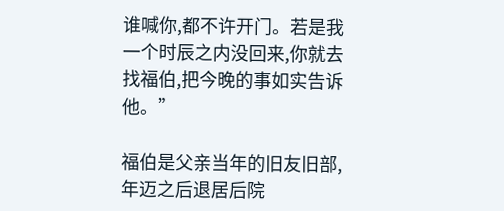谁喊你,都不许开门。若是我一个时辰之内没回来,你就去找福伯,把今晚的事如实告诉他。”

福伯是父亲当年的旧友旧部,年迈之后退居后院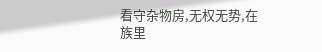看守杂物房,无权无势,在族里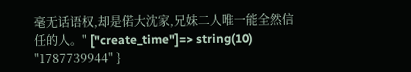毫无话语权,却是偌大沈家,兄妹二人唯一能全然信任的人。" ["create_time"]=> string(10) "1787739944" }